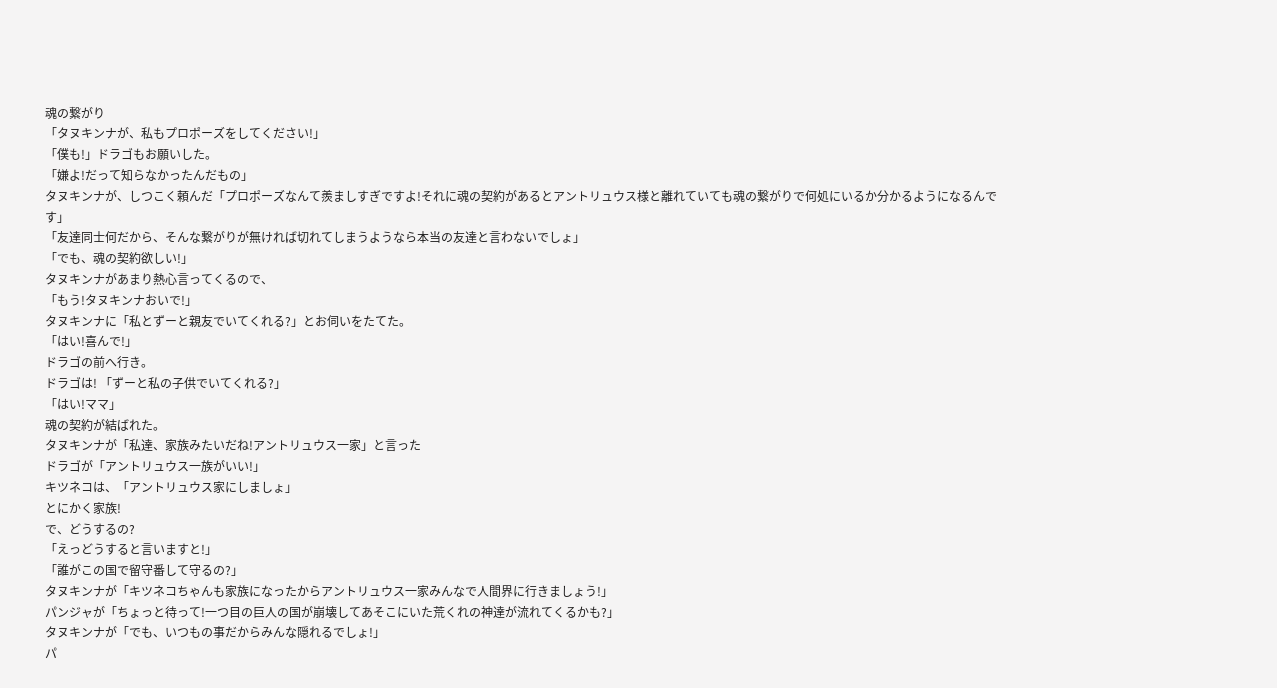魂の繋がり
「タヌキンナが、私もプロポーズをしてください!」
「僕も!」ドラゴもお願いした。
「嫌よ!だって知らなかったんだもの」
タヌキンナが、しつこく頼んだ「プロポーズなんて羨ましすぎですよ!それに魂の契約があるとアントリュウス様と離れていても魂の繋がりで何処にいるか分かるようになるんです」
「友達同士何だから、そんな繋がりが無ければ切れてしまうようなら本当の友達と言わないでしょ」
「でも、魂の契約欲しい!」
タヌキンナがあまり熱心言ってくるので、
「もう!タヌキンナおいで!」
タヌキンナに「私とずーと親友でいてくれる?」とお伺いをたてた。
「はい!喜んで!」
ドラゴの前へ行き。
ドラゴは! 「ずーと私の子供でいてくれる?」
「はい!ママ」
魂の契約が結ばれた。
タヌキンナが「私達、家族みたいだね!アントリュウス一家」と言った
ドラゴが「アントリュウス一族がいい!」
キツネコは、「アントリュウス家にしましょ」
とにかく家族!
で、どうするの?
「えっどうすると言いますと!」
「誰がこの国で留守番して守るの?」
タヌキンナが「キツネコちゃんも家族になったからアントリュウス一家みんなで人間界に行きましょう!」
パンジャが「ちょっと待って!一つ目の巨人の国が崩壊してあそこにいた荒くれの神達が流れてくるかも?」
タヌキンナが「でも、いつもの事だからみんな隠れるでしょ!」
パ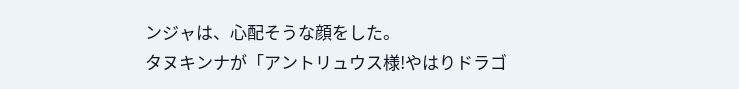ンジャは、心配そうな顔をした。
タヌキンナが「アントリュウス様!やはりドラゴ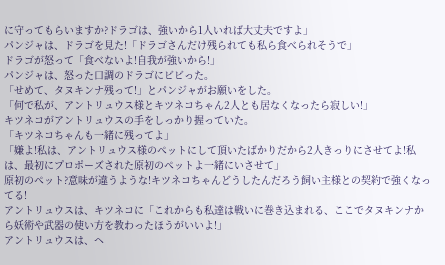に守ってもらいますか?ドラゴは、強いから1人いれば大丈夫ですよ」
パンジャは、ドラゴを見た!「ドラゴさんだけ残られても私ら食べられそうで」
ドラゴが怒って「食べないよ!自我が強いから!」
パンジャは、怒った口調のドラゴにビビった。
「せめて、タヌキンナ残って!」とパンジャがお願いをした。
「何で私が、アントリュウス様とキツネコちゃん2人とも居なくなったら寂しい!」
キツネコがアントリュウスの手をしっかり握っていた。
「キツネコちゃんも一緒に残ってよ」
「嫌よ!私は、アントリュウス様のペットにして頂いたばかりだから2人きっりにさせてよ!私は、最初にプロポーズされた原初のペットよ一緒にいさせて」
原初のペット?意味が違うような!キツネコちゃんどうしたんだろう飼い主様との契約で強くなってる!
アントリュウスは、キツネコに「これからも私達は戦いに巻き込まれる、ここでタヌキンナから妖術や武器の使い方を教わったほうがいいよ!」
アントリュウスは、ヘ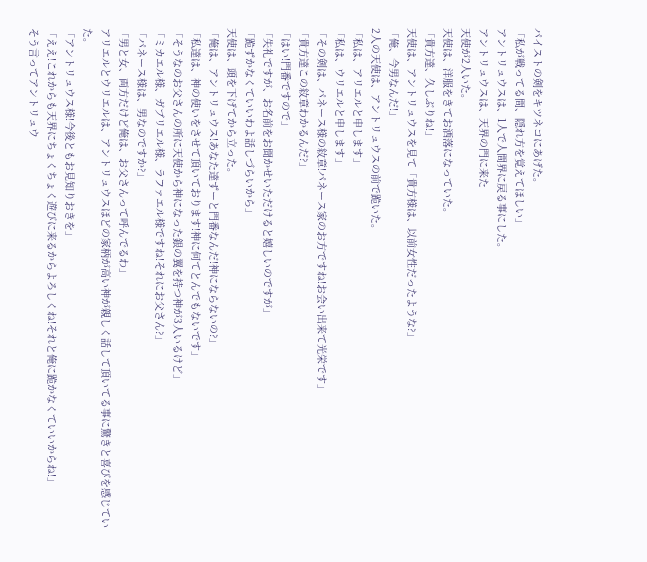パイストの剣をキツネコにあげた。
「私が戦ってる間、隠れ方を覚えてほしい」
アントリュウスは、1人で人間界に戻る事にした。
アントリュウスは、天界の門に来た
天使が2人いた。
天使は、洋服をきてお洒落になっていた。
「貴方達、久しぶりね!」
天使は、アントリュウスを見て「貴方様は、以前女性だったような?」
「俺、今男なんだ!」
2人の天使は、アントリュウスの前で跪いた。
「私は、アリエルと申します」
「私は、ウリエルと申します」
「その剣は、パネース様の紋章!パネース家のお方ですね!お会い出来て光栄です」
「貴方達この紋章わかるんだ?」
「はい!門番ですので」
「失礼ですが、お名前をお聞かせいただけると嬉しいのですが」
「跪ずかなくていいわよ話しづらいから」
天使は、頭を下げてから立った。
「俺は、アントリュウス!あなた達ずーと門番なんだ!神にならないの?」
「私達は、神の使いをさせて頂いております!神に何てとんでもないです」
「そうなのお父さんの所に天使から神になった銀の翼を持つ神が3人いるけど」
「ミカエル様、ガブリエル様、ラファエル様ですね!それにお父さん?」
「パネース様は、男なのですか?」
「男と女、両方だけど俺は、お父さんって呼んでるわ」
アリエルとウリエルは、アントリュウスほどの家柄が高い神が親しく話して頂いてる事に驚きと喜びを感じていた。
「アントリュウス様!今後ともお見知りおきを」
「ええ!これからも天界にちょくちょく遊びに来るからよろしくね!それと俺に跪かなくていいからね!」
そう言ってアントリュウ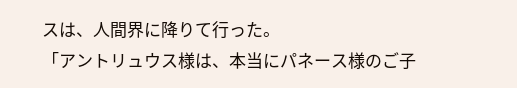スは、人間界に降りて行った。
「アントリュウス様は、本当にパネース様のご子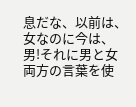息だな、以前は、女なのに今は、男!それに男と女両方の言葉を使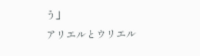う」
アリエルとウリエル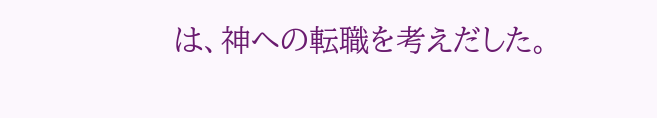は、神への転職を考えだした。